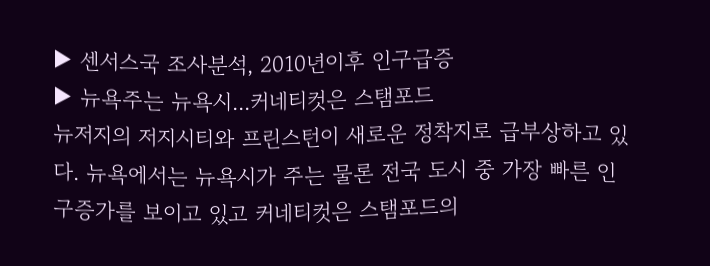▶ 센서스국 조사분석, 2010년이후 인구급증
▶ 뉴욕주는 뉴욕시...커네티컷은 스탬포드
뉴저지의 저지시티와 프린스턴이 새로운 정착지로 급부상하고 있다. 뉴욕에서는 뉴욕시가 주는 물론 전국 도시 중 가장 빠른 인구증가를 보이고 있고 커네티컷은 스탬포드의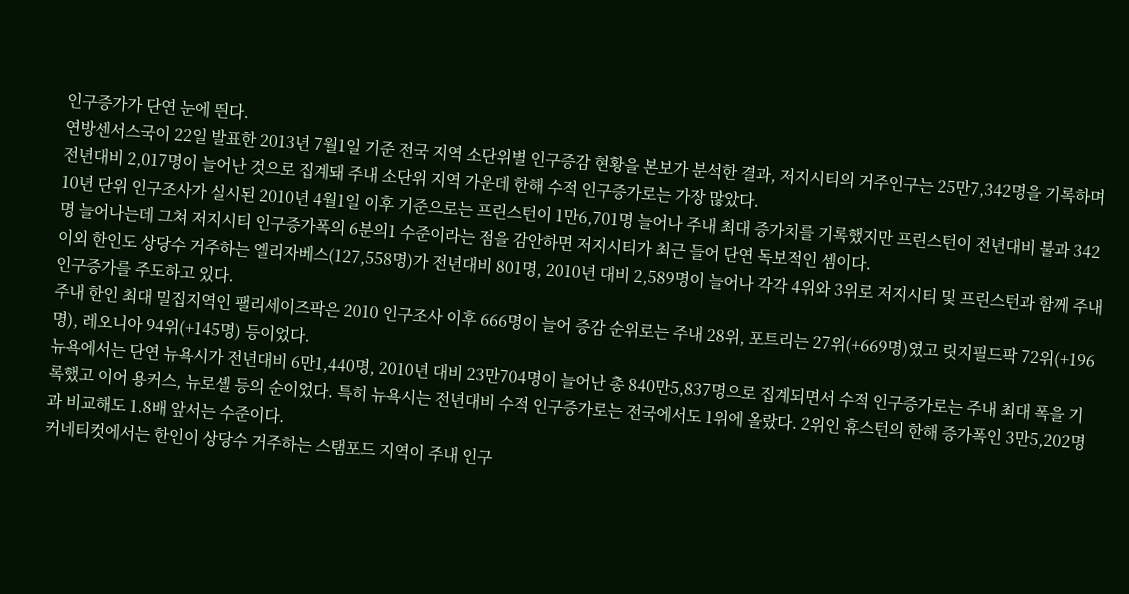인구증가가 단연 눈에 띈다.
연방센서스국이 22일 발표한 2013년 7월1일 기준 전국 지역 소단위별 인구증감 현황을 본보가 분석한 결과, 저지시티의 거주인구는 25만7,342명을 기록하며 전년대비 2,017명이 늘어난 것으로 집계돼 주내 소단위 지역 가운데 한해 수적 인구증가로는 가장 많았다.
10년 단위 인구조사가 실시된 2010년 4월1일 이후 기준으로는 프린스턴이 1만6,701명 늘어나 주내 최대 증가치를 기록했지만 프린스턴이 전년대비 불과 342명 늘어나는데 그쳐 저지시티 인구증가폭의 6분의1 수준이라는 점을 감안하면 저지시티가 최근 들어 단연 독보적인 셈이다.
이외 한인도 상당수 거주하는 엘리자베스(127,558명)가 전년대비 801명, 2010년 대비 2,589명이 늘어나 각각 4위와 3위로 저지시티 및 프린스턴과 함께 주내 인구증가를 주도하고 있다.
주내 한인 최대 밀집지역인 팰리세이즈팍은 2010 인구조사 이후 666명이 늘어 증감 순위로는 주내 28위, 포트리는 27위(+669명)였고 릿지필드팍 72위(+196명), 레오니아 94위(+145명) 등이었다.
뉴욕에서는 단연 뉴욕시가 전년대비 6만1,440명, 2010년 대비 23만704명이 늘어난 총 840만5,837명으로 집계되면서 수적 인구증가로는 주내 최대 폭을 기록했고 이어 용커스, 뉴로셸 등의 순이었다. 특히 뉴욕시는 전년대비 수적 인구증가로는 전국에서도 1위에 올랐다. 2위인 휴스턴의 한해 증가폭인 3만5,202명과 비교해도 1.8배 앞서는 수준이다.
커네티컷에서는 한인이 상당수 거주하는 스탬포드 지역이 주내 인구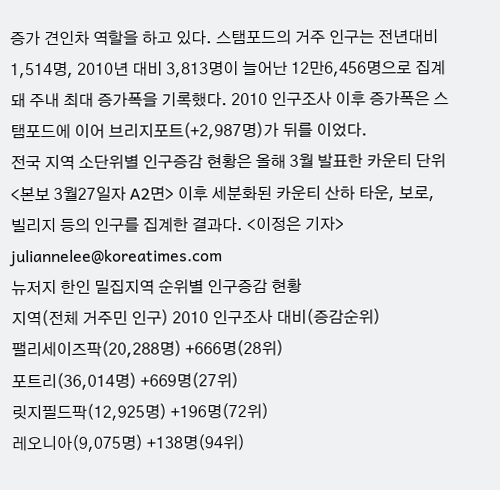증가 견인차 역할을 하고 있다. 스탬포드의 거주 인구는 전년대비 1,514명, 2010년 대비 3,813명이 늘어난 12만6,456명으로 집계돼 주내 최대 증가폭을 기록했다. 2010 인구조사 이후 증가폭은 스탬포드에 이어 브리지포트(+2,987명)가 뒤를 이었다.
전국 지역 소단위별 인구증감 현황은 올해 3월 발표한 카운티 단위<본보 3월27일자 A2면> 이후 세분화된 카운티 산하 타운, 보로, 빌리지 등의 인구를 집계한 결과다. <이정은 기자> juliannelee@koreatimes.com
뉴저지 한인 밀집지역 순위별 인구증감 현황
지역(전체 거주민 인구) 2010 인구조사 대비(증감순위)
팰리세이즈팍(20,288명) +666명(28위)
포트리(36,014명) +669명(27위)
릿지필드팍(12,925명) +196명(72위)
레오니아(9,075명) +138명(94위)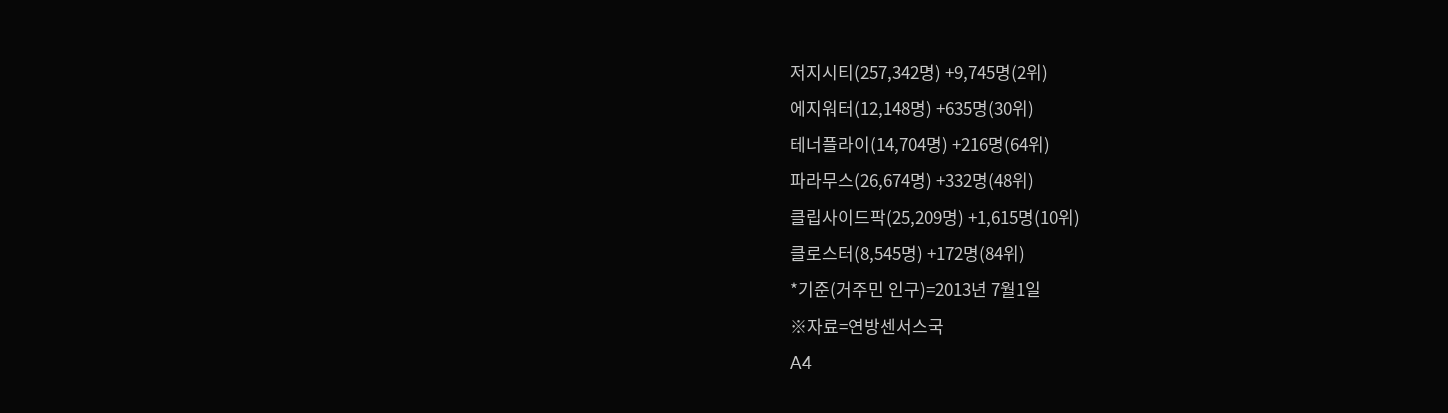저지시티(257,342명) +9,745명(2위)
에지워터(12,148명) +635명(30위)
테너플라이(14,704명) +216명(64위)
파라무스(26,674명) +332명(48위)
클립사이드팍(25,209명) +1,615명(10위)
클로스터(8,545명) +172명(84위)
*기준(거주민 인구)=2013년 7월1일
※자료=연방센서스국
A4